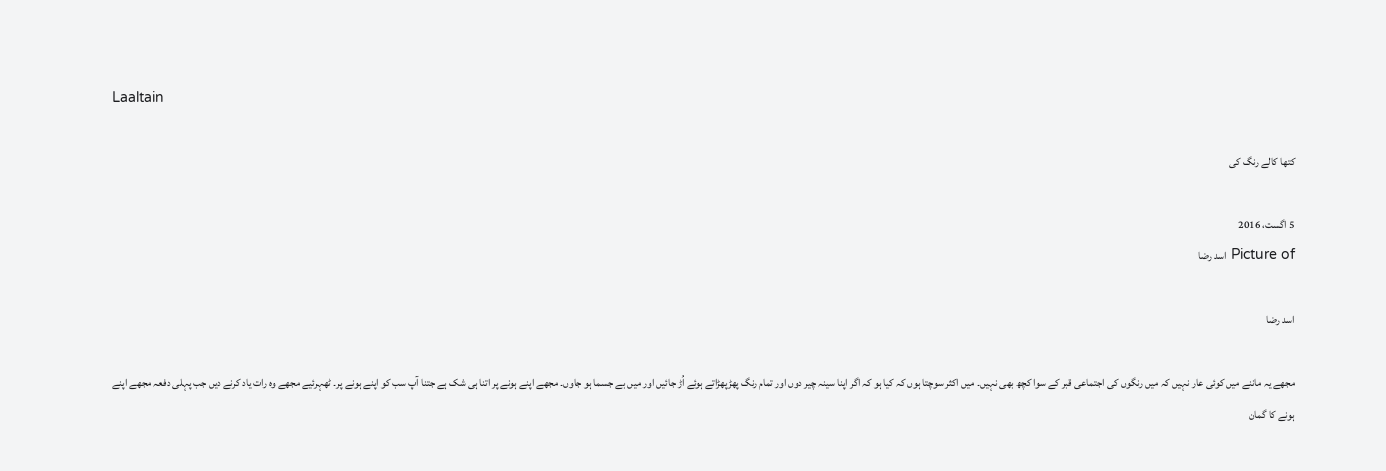Laaltain

کتھا کالے رنگ کی

5 اگست، 2016
Picture of اسد رضا

اسد رضا

مجھے یہ ماننے میں کوئی عار نہیں کہ میں رنگوں کی اجتماعی قبر کے سوا کچھ بھی نہیں۔ میں اکثر سوچتا ہوں کہ کیا ہو کہ اگر اپنا سینہ چیر دوں اور تمام رنگ پھڑپھڑاتے ہوئے اُڑ جائیں اور میں بے جسما ہو جاوں۔ مجھے اپنے ہونے پر اتنا ہی شک ہے جتنا آپ سب کو اپنے ہونے پر۔ ٹھہرئیے مجھے وہ رات یاد کرنے دیں جب پہلی دفعہ مجھے اپنے ہونے کا گمان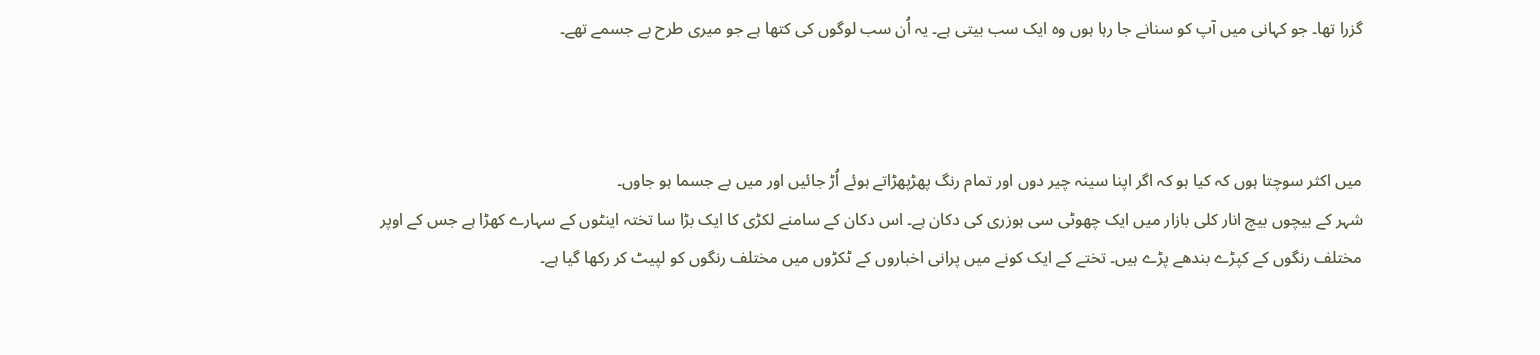گزرا تھا۔ جو کہانی میں آپ کو سنانے جا رہا ہوں وہ ایک سب بیتی ہے۔ یہ اُن سب لوگوں کی کتھا ہے جو میری طرح بے جسمے تھے۔



میں اکثر سوچتا ہوں کہ کیا ہو کہ اگر اپنا سینہ چیر دوں اور تمام رنگ پھڑپھڑاتے ہوئے اُڑ جائیں اور میں بے جسما ہو جاوں۔
شہر کے بیچوں بیچ انار کلی بازار میں ایک چھوٹی سی ہوزری کی دکان ہے۔ اس دکان کے سامنے لکڑی کا ایک بڑا سا تختہ اینٹوں کے سہارے کھڑا ہے جس کے اوپر مختلف رنگوں کے کپڑے بندھے پڑے ہیں۔ تختے کے ایک کونے میں پرانی اخباروں کے ٹکڑوں میں مختلف رنگوں کو لپیٹ کر رکھا گیا ہے۔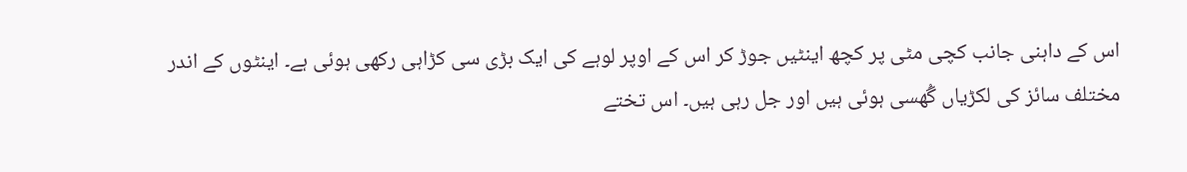اس کے داہنی جانب کچی مٹی پر کچھ اینٹیں جوڑ کر اس کے اوپر لوہے کی ایک بڑی سی کڑاہی رکھی ہوئی ہے۔ اینٹوں کے اندر مختلف سائز کی لکڑیاں گُھسی ہوئی ہیں اور جل رہی ہیں۔ اس تختے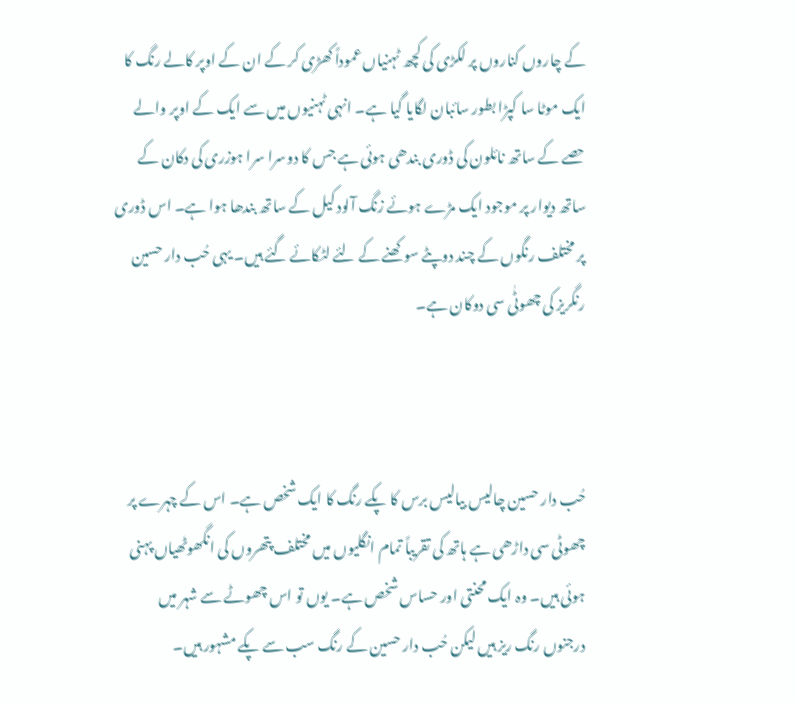کے چاروں کناروں پر لکڑی کی کچھ ٹہنیاں عموداً کھڑی کر کے ان کے اوپر کالے رنگ کا ایک موٹا سا کپڑا بطور سائبان لگایا گیا ہے۔ انہی ٹہنیوں میں سے ایک کے اوپر والے حصے کے ساتھ نائلون کی ڈوری بندھی ہوئی ہے جس کا دوسرا سرا ہوزری کی دکان کے ساتھ دیوار پر موجود ایک مڑے ہوئے زنگ آلود کیل کے ساتھ بندھا ہوا ہے۔ اس ڈوری پر مختلف رنگوں کے چند دوپٹے سوکھنے کے لئے لٹکائے گئے ہیں۔ یہی حُب دار حسین رنگریز کی چھوٹٰی سی دوکان ہے۔



حُب دار حسین چالیس بیالیس برس کا پکے رنگ کا ایک شخص ہے۔ اس کے چہرے پر چھوٹی سی داڑھی ہے ہاتھ کی تقریباً تمام انگلیوں میں مختلف پتھروں کی انگھوٹھیاں پہنی ہوئی ہیں۔ وہ ایک محنتی اور حساس شخص ہے۔ یوں تو اس چھوٹے سے شہر میں درجنوں رنگ ریز ہیں لیکن حُب دار حسین کے رنگ سب سے پکے مشہور ہیں۔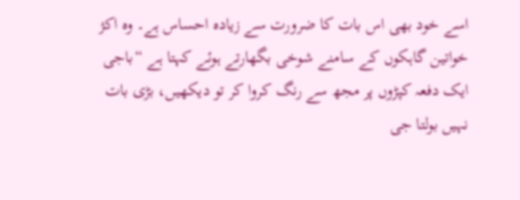اسے خود بھی اس بات کا ضرورت سے زیادہ احساس ہے۔ وہ اکژ خواتین گاہکوں کے سامنے شوخی بگھارتے ہوئے کہتا ہے “باجی ایک دفعہ کپڑوں پر مجھ سے رنگ کروا کر تو دیکھیں، بڑی بات نہیں بولتا جی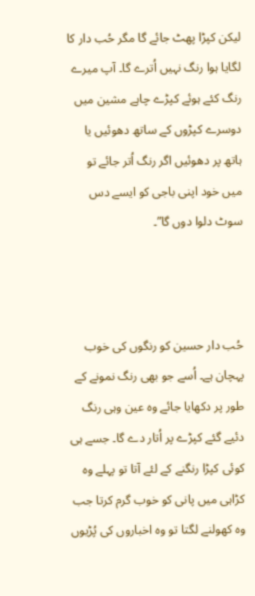لیکن کپڑا پھٹ جائے گا مگر حُب دار کا لگایا ہوا رنگ نہیں اُترے گا۔ آپ میرے رنگ کئے ہوئے کپڑے چاہے مشین میں دوسرے کپڑوں کے ساتھ دھوئیں یا ہاتھ پر دھوئیں اگر رنگ اُتر جائے تو میں خود اپنی باجی کو ایسے دس سوٹ دلوا دوں گا”۔



حُب دار حسین کو رنگوں کی خوب پہچان ہے۔ اُسے جو بھی رنگ نمونے کے طور پر دکھایا جائے وہ عین وہی رنگ دئیے گئے کپڑے پر اُتار دے گا۔ جسے ہی کوئی کپڑا رنگنے کے لئے آتا تو پہلے وہ کڑاہی میں پانی کو خوب گرم کرتا جب وہ کھولنے لگتا تو وہ اخباروں کی پُڑیوں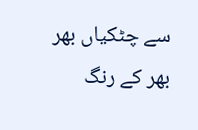سے چٹکیاں بھر بھر کے رنگ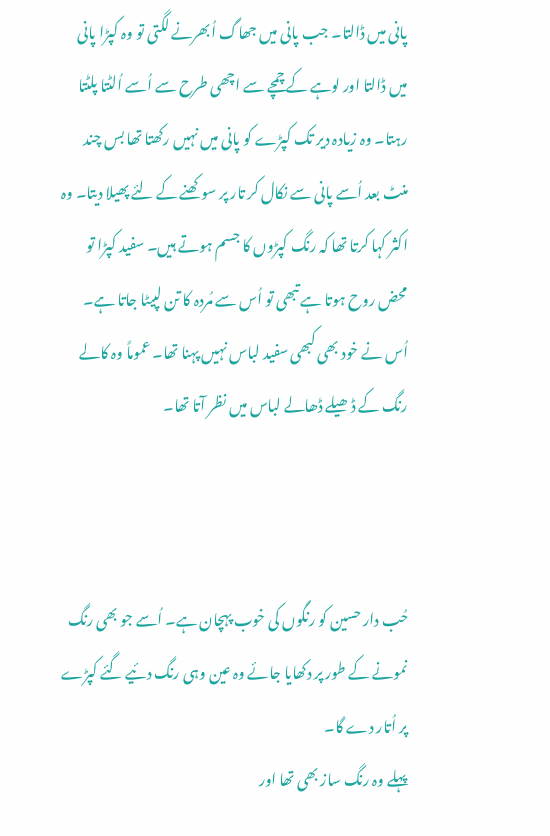پانی میں ڈالتا۔ جب پانی میں جھاگ اُبھرنے لگتی تو وہ کپڑا پانی میں ڈالتا اور لوہے کے چمچے سے اچھی طرح سے اُسے اُلٹتا پلٹتا رہتا۔ وہ زیادہ دیر تک کپڑے کو پانی میں نہیں رکھتا تھا بس چند منٹ بعد اُسے پانی سے نکال کر تار پر سوکھنے کے لئے پھیلا دیتا۔ وہ اکثر کہا کرتا تھا کہ رنگ کپڑوں کا جسم ہوتے ہیں۔ سفید کپڑا تو محض روح ہوتا ہے تبھی تو اُس سے مُردہ کا تن لپیٹا جاتا ہے۔ اُس نے خود بھی کبھی سفید لباس نہیں پہنا تھا۔ عموماً وہ کالے رنگ کے ڈھیلے ڈھالے لباس میں نظر آتا تھا۔



حُب دار حسین کو رنگوں کی خوب پہچان ہے۔ اُسے جو بھی رنگ نمونے کے طور پر دکھایا جائے وہ عین وہی رنگ دئیے گئے کپڑے پر اُتار دے گا۔
پہلے وہ رنگ ساز بھی تھا اور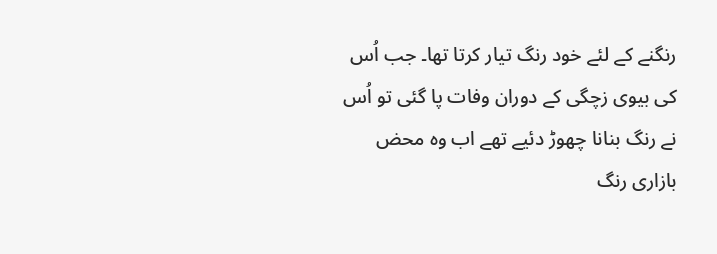رنگنے کے لئے خود رنگ تیار کرتا تھا۔ جب اُس کی بیوی زچگی کے دوران وفات پا گئی تو اُس نے رنگ بنانا چھوڑ دئیے تھے اب وہ محض بازاری رنگ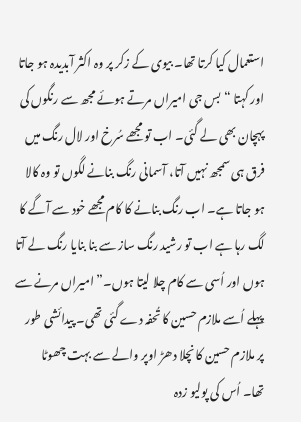استعمال کیا کرتا تھا۔ بیوی کے زکر پر وہ اکثر آبدیدہ ہو جاتا اور کہتا “بس جی امیراں مرتے ہوئے مجھ سے رنگوں کی پہچان بھی لے گئی۔ اب تو مجھے سُرخ اور لال رنگ میں فرق ہی سمجھ نہیں آتا، آسمانی رنگ بنانے لگوں تو وہ کالا ہو جاتا ہے۔ اب رنگ بنانے کا کام مجھے خود سے آگے کا لگ رہا ہے اب تو رشید رنگ ساز سے بنا بنایا رنگ لے آتا ہوں اور اُسی سے کام چلا لیتا ہوں۔” امیراں مرنے سے پہلے اُسے ملازم حسین کا تُحفہ دے گئی تھی۔ پیدائشی طور پر ملازم حسین کا نچلا دھڑ اوپر والے سے بہت چھوٹا تھا۔ اُس کی پولیو زدہ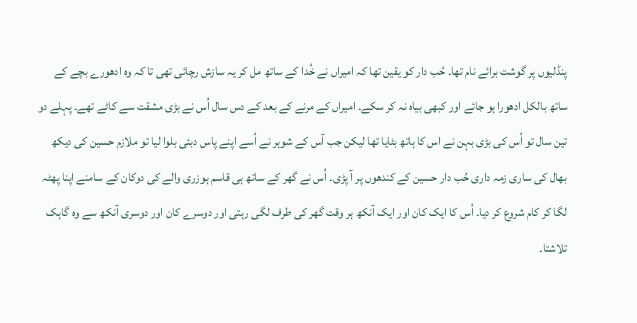پنڈلیوں پر گوشت برائے نام تھا۔ حُب دار کو یقین تھا کہ امیراں نے خُدا کے ساتھ مل کر یہ سازش رچائی تھی تا کہ وہ ادھورے بچے کے ساتھ بالکل ادھورا ہو جائے اور کبھی بیاہ نہ کر سکے۔ امیراں کے مرنے کے بعد کے دس سال اُس نے بڑی مشقت سے کاٹے تھے۔ پہلے دو تین سال تو اُس کی بڑی بہن نے اس کا ہاتھ بٹایا تھا لیکن جب آس کے شوہر نے اُسے اپنے پاس دبئی بلوا لیا تو ملازم حسین کی دیکھ بھال کی ساری زمہ داری حُب دار حسین کے کندھوں پر آ پڑی۔ اُس نے گھر کے ساتھ ہی قاسم ہوزری والے کی دوکان کے سامنے اپنا پھٹہ لگا کر کام شروع کر دیا۔ اُس کا ایک کان اور ایک آنکھ ہر وقت گھر کی طرف لگی رہتی اور دوسرے کان اور دوسری آنکھ سے وہ گاہک تلاشتا۔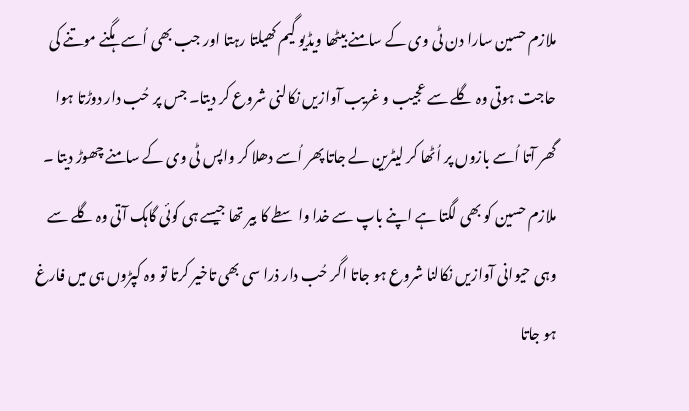ملازم حسین سارا دن ٹی وی کے سامنے بیٹھا ویڈیو گیم کھیلتا رہتا اور جب بھی اُسے ہگنے موتنے کی حاجت ہوتی وہ گلے سے عجیب و غریب آوازیں نکالنی شروع کر دیتا۔ جس پر حُب دار دوڑتا ہوا گھر آتا اُسے بازوں پر اُٹھا کر لیٹرین لے جاتا پھر اُسے دھلا کر واپس ٹی وی کے سامنے چھوڑ دیتا ۔ ملازم حسین کو بھی لگتا ہے اپنے باپ سے خدا واسطے کا بیر تھا جیسے ہی کوئی گاہک آتی وہ گلے سے وہی حیوانی آوازیں نکالنا شروع ہو جاتا اگر حُب دار ذرا سی بھی تاخیر کرتا تو وہ کپڑوں ہی میں فارغ ہو جاتا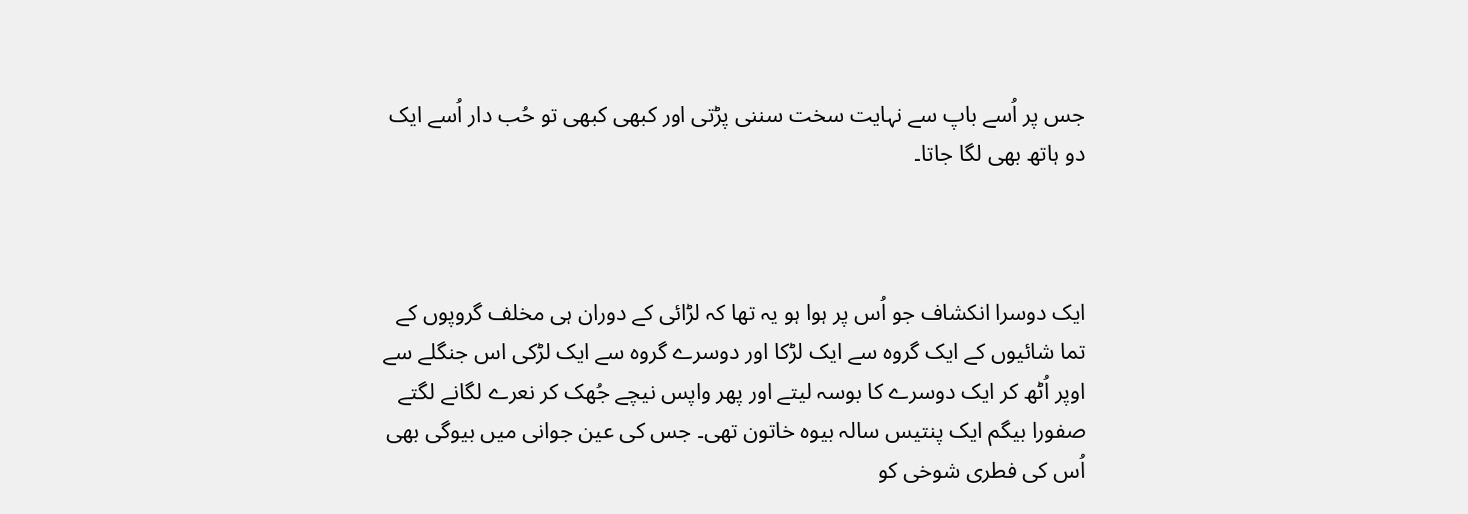جس پر اُسے باپ سے نہایت سخت سننی پڑتی اور کبھی کبھی تو حُب دار اُسے ایک دو ہاتھ بھی لگا جاتا۔



ایک دوسرا انکشاف جو اُس پر ہوا ہو یہ تھا کہ لڑائی کے دوران ہی مخلف گروپوں کے تما شائیوں کے ایک گروہ سے ایک لڑکا اور دوسرے گروہ سے ایک لڑکی اس جنگلے سے اوپر اُٹھ کر ایک دوسرے کا بوسہ لیتے اور پھر واپس نیچے جُھک کر نعرے لگانے لگتے
صفورا بیگم ایک پنتیس سالہ بیوہ خاتون تھی۔ جس کی عین جوانی میں بیوگی بھی اُس کی فطری شوخی کو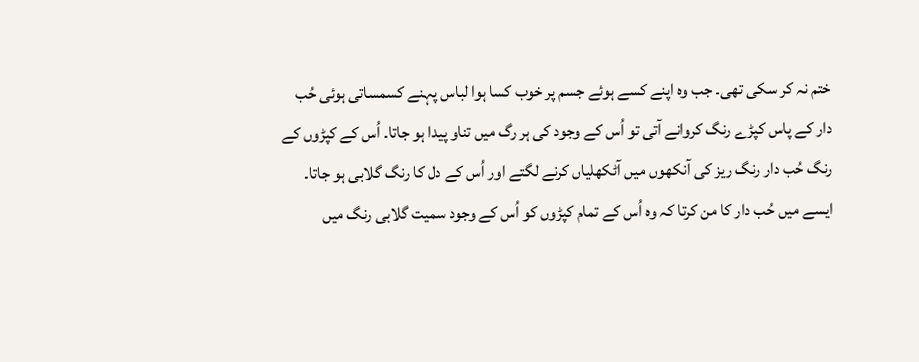ختم نہ کر سکی تھی۔ جب وہ اپنے کسے ہوئے جسم پر خوب کسا ہوا لباس پہنے کسمساتی ہوئی حُب دار کے پاس کپڑے رنگ کروانے آتی تو اُس کے وجود کی ہر رگ میں تناو پیدا ہو جاتا۔ اُس کے کپڑوں کے رنگ حُب دار رنگ ریز کی آنکھوں میں آٹکھلیاں کرنے لگتے اور اُس کے دل کا رنگ گلابی ہو جاتا۔ ایسے میں حُب دار کا من کرتا کہ وہ اُس کے تمام کپڑوں کو اُس کے وجود سمیت گلابی رنگ میں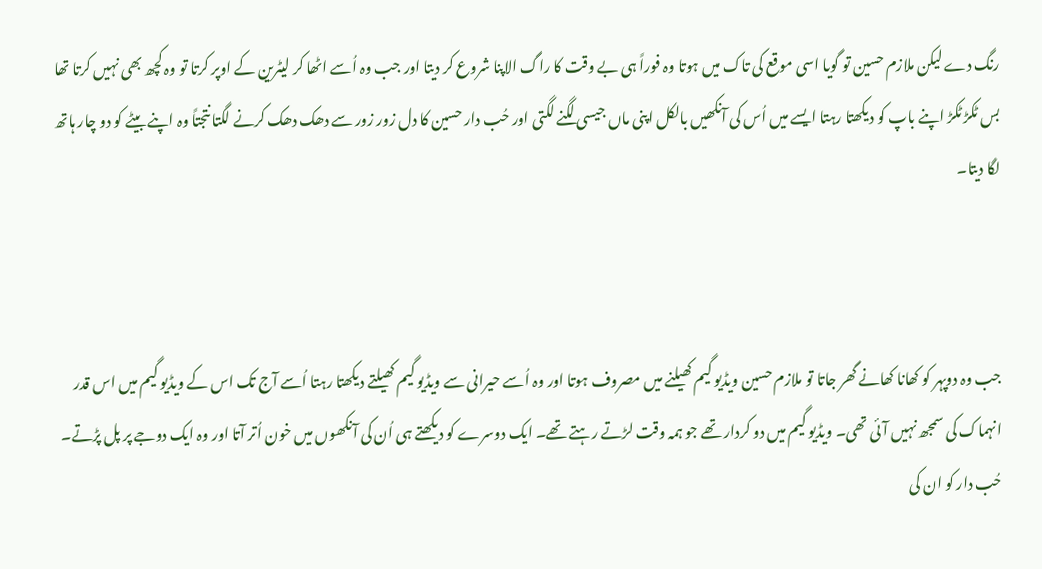رنگ دے لیکن ملازم حسین تو گویا اسی موقع کی تاک میں ہوتا وہ فوراً ہی بے وقت کا راگ الاپنا شروع کر دیتا اور جب وہ اُسے اٹھا کر لیٹرین کے اوپر کرتا تو وہ کچھ بھی نہیں کرتا تھا بس ٹکڑ ٹکڑ اپنے باپ کو دیکھتا رہتا ایسے میں اُس کی آنکھیں بالکل اپنی ماں جیسی لگنے لگتی اور حُب دار حسین کا دل زور زور سے دھک دھک کرنے لگتا نتجتاً وہ اپنے بیٹے کو دو چار ہاتھ لگا دیتا۔



جب وہ دوپہر کو کھانا کھانے گھر جاتا تو ملازم حسین ویڈیو گیم کھیلنے میں مصروف ہوتا اور وہ اُسے حیرانی سے ویڈیو گیم کھیلتے دیکھتا رہتا اُسے آج تک اس کے ویڈیو گیم میں اس قدر انہماک کی سمجھ نہیں آئی تھی۔ ویڈیو گیم میں دو کردار تھے جو ہمہ وقت لڑتے رہتے تھے۔ ایک دوسرے کو دیکھتے ہی اُن کی آنکھوں میں خون اُتر آتا اور وہ ایک دوجے پر پل پڑتے۔ حُب دار کو ان کی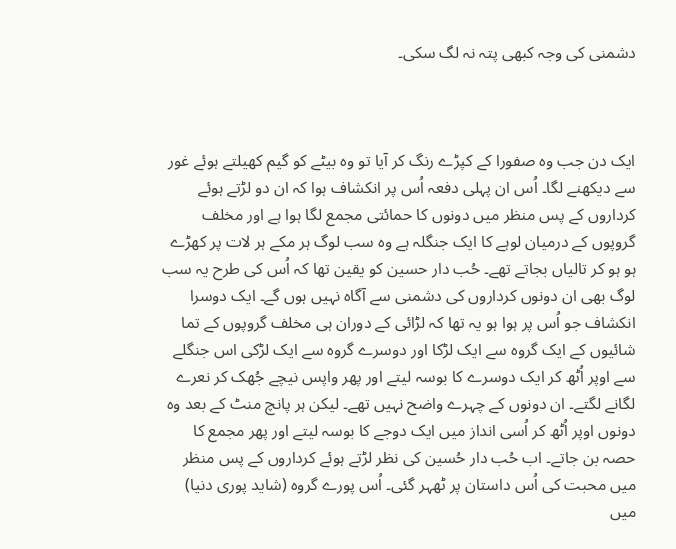دشمنی کی وجہ کبھی پتہ نہ لگ سکی۔



ایک دن جب وہ صفورا کے کپڑے رنگ کر آیا تو وہ بیٹے کو گیم کھیلتے ہوئے غور سے دیکھنے لگا۔ اُس ان پہلی دفعہ اُس پر انکشاف ہوا کہ ان دو لڑتے ہوئے کرداروں کے پس منظر میں دونوں کا حمائتی مجمع لگا ہوا ہے اور مخلف گروپوں کے درمیان لوہے کا ایک جنگلہ ہے وہ سب لوگ ہر مکے ہر لات پر کھڑے ہو ہو کر تالیاں بجاتے تھے۔ حُب دار حسین کو یقین تھا کہ اُس کی طرح یہ سب لوگ بھی ان دونوں کرداروں کی دشمنی سے آگاہ نہیں ہوں گے۔ ایک دوسرا انکشاف جو اُس پر ہوا ہو یہ تھا کہ لڑائی کے دوران ہی مخلف گروپوں کے تما شائیوں کے ایک گروہ سے ایک لڑکا اور دوسرے گروہ سے ایک لڑکی اس جنگلے سے اوپر اُٹھ کر ایک دوسرے کا بوسہ لیتے اور پھر واپس نیچے جُھک کر نعرے لگانے لگتے۔ ان دونوں کے چہرے واضح نہیں تھے۔ لیکن ہر پانچ منٹ کے بعد وہ دونوں اوپر اُٹھ کر اُسی انداز میں ایک دوجے کا بوسہ لیتے اور پھر مجمع کا حصہ بن جاتے۔ اب حُب دار حُسین کی نظر لڑتے ہوئے کرداروں کے پس منظر میں محبت کی اُس داستان پر ٹھہر گئی۔ اُس پورے گروہ (شاید پوری دنیا) میں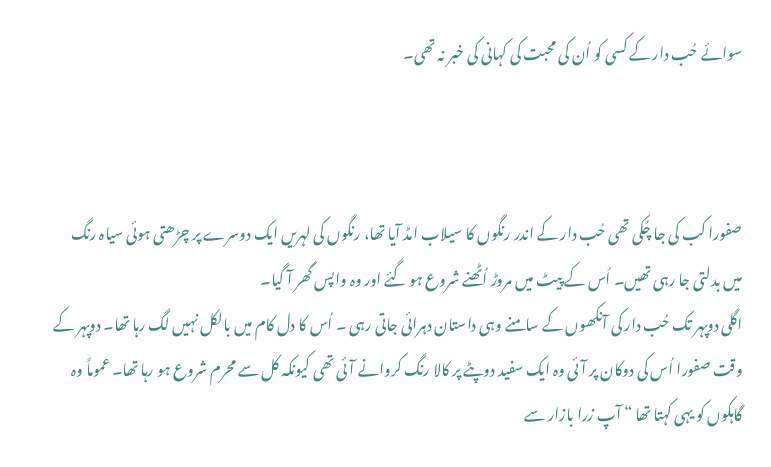سوائے حُب دار کے کسی کو اُن کی محبت کی کہانی کی خبر نہ تھی۔



صفورا کب کی جا چُکی تھی حُب دار کے اندر رنگوں کا سیلاب امڈ آیا تھا، رنگوں کی لہریں ایک دوسرے پر چڑھتی ہوئی سیاہ رنگ میں بدلتی جا رہی تھیں۔ اُس کے پیٹ میں مروڑ اُٹھنے شروع ہو گئے اور وہ واپس گھر آ گیا۔
اگلی دوپہر تک حُب دار کی آنکھوں کے سامنے وہی داستان دہرائی جاتی رہی ۔ اُس کا دل کام میں بالکل نہیں لگ رہا تھا۔ دوپہر کے وقت صفورا اُس کی دوکان پر آئی وہ ایک سفید دوپٹے پر کالا رنگ کروانے آئی تھی کیونکہ کل سے محرم شروع ہو رہا تھا۔ عموماً وہ گاہکوں کو یہی کہتا تھا “ آپ زرا بازار سے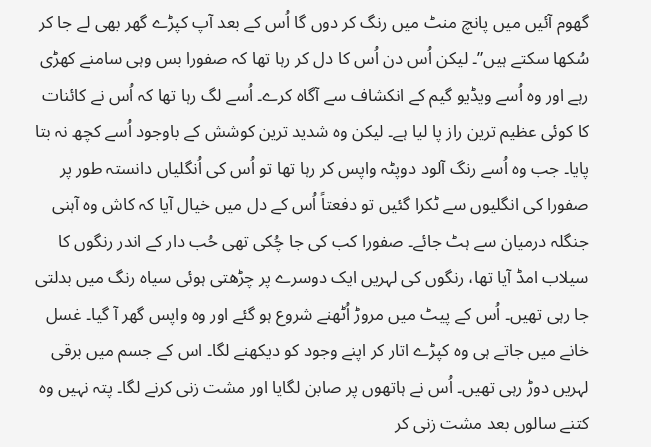گھوم آئیں میں پانچ منٹ میں رنگ کر دوں گا اُس کے بعد آپ کپڑے گھر بھی لے جا کر سُکھا سکتے ہیں”۔ لیکن اُس دن اُس کا دل کر رہا تھا کہ صفورا بس وہی سامنے کھڑی رہے اور وہ اُسے ویڈیو گیم کے انکشاف سے آگاہ کرے۔ اُسے لگ رہا تھا کہ اُس نے کائنات کا کوئی عظیم ترین راز پا لیا ہے۔ لیکن وہ شدید ترین کوشش کے باوجود اُسے کچھ نہ بتا پایا۔ جب وہ اُسے رنگ آلود دوپٹہ واپس کر رہا تھا تو اُس کی اُنگلیاں دانستہ طور پر صفورا کی انگلیوں سے ٹکرا گئیں تو دفعتاً اُس کے دل میں خیال آیا کہ کاش وہ آہنی جنگلہ درمیان سے ہٹ جائے۔ صفورا کب کی جا چُکی تھی حُب دار کے اندر رنگوں کا سیلاب امڈ آیا تھا، رنگوں کی لہریں ایک دوسرے پر چڑھتی ہوئی سیاہ رنگ میں بدلتی جا رہی تھیں۔ اُس کے پیٹ میں مروڑ اُٹھنے شروع ہو گئے اور وہ واپس گھر آ گیا۔ غسل خانے میں جاتے ہی وہ کپڑے اتار کر اپنے وجود کو دیکھنے لگا۔ اس کے جسم میں برقی لہریں دوڑ رہی تھیں۔ اُس نے ہاتھوں پر صابن لگایا اور مشت زنی کرنے لگا۔ پتہ نہیں وہ کتنے سالوں بعد مشت زنی کر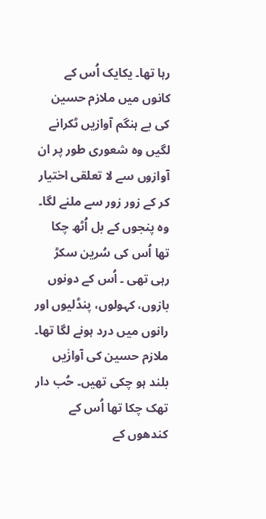رہا تھا۔ یکایک اُس کے کانوں میں ملازم حسین کی بے ہنگم آوازیں ٹکرانے لگیں وہ شعوری طور پر ان آوازوں سے لا تعلقی اختیار کر کے زور زور سے ملنے لگا۔ وہ پنجوں کے بل اُٹھ چکا تھا اُس کی سُرین سکڑ رہی تھی ۔ اُس کے دونوں بازوں، کہولوں، پنڈلیوں اور رانوں میں درد ہونے لگا تھا۔ ملازم حسین کی آوازٰیں بلند ہو چکی تھیں۔ حُب دار تھک چکا تھا اُس کے کندھوں کے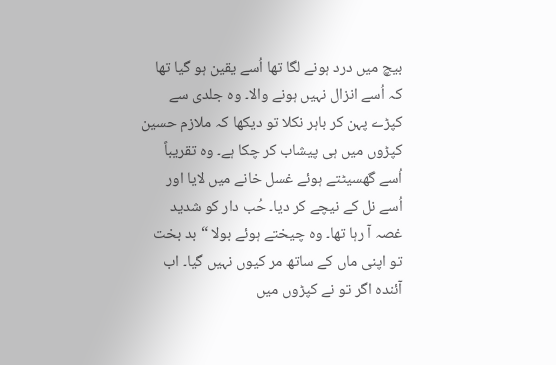بیچ میں درد ہونے لگا تھا اُسے یقین ہو گیا تھا کہ اُسے انزال نہیں ہونے والا۔ وہ جلدی سے کپڑے پہن کر باہر نکلا تو دیکھا کہ ملازم حسین کپڑوں میں ہی پیشاب کر چکا ہے۔ وہ تقریباً اُسے گھسیٹتے ہوئے غسل خانے میں لایا اور اُسے نل کے نیچے کر دیا۔ حُب دار کو شدید غصہ آ رہا تھا۔ وہ چیختے ہوئے بولا “بد بخت تو اپنی ماں کے ساتھ مر کیوں نہیں گیا۔ اب آئندہ اگر تو نے کپڑوں میں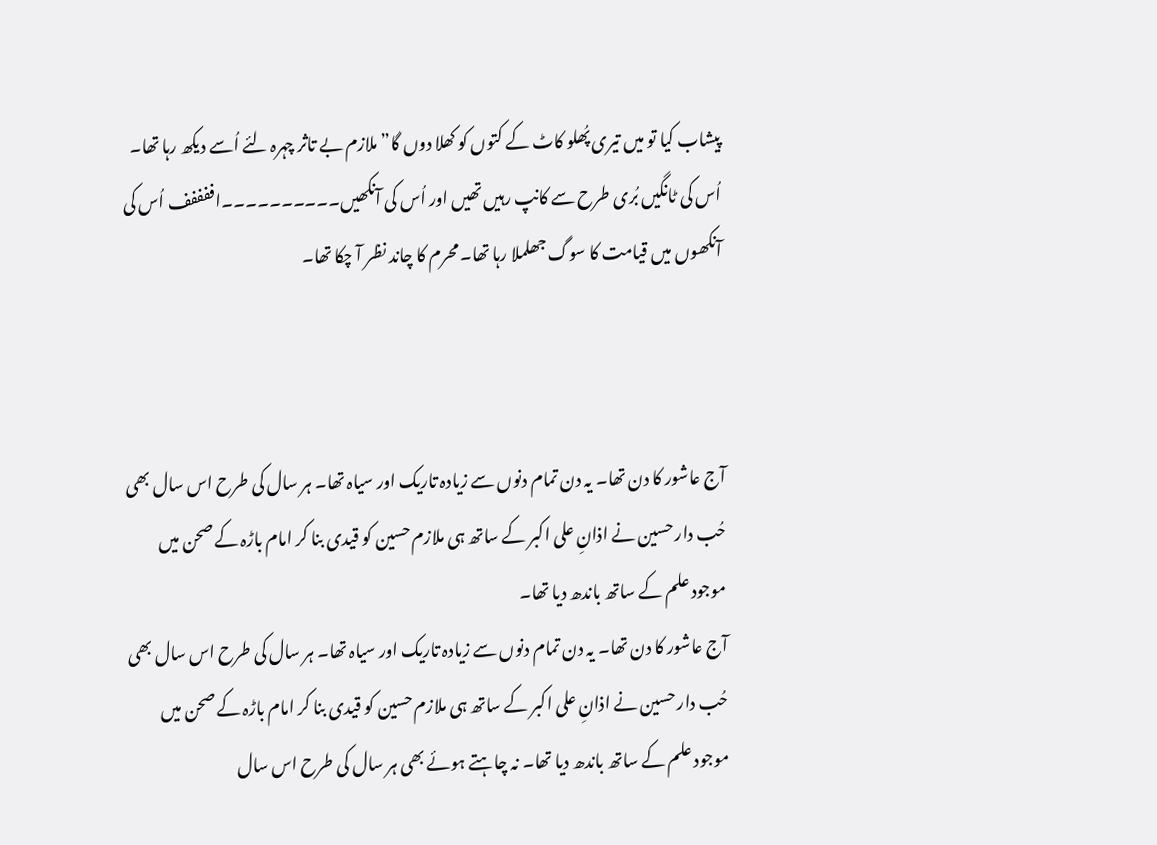پیشاب کیا تو میں تیری پُھلو کاٹ کے کتوں کو کھلا دوں گا” ملازم بے تاثر چہرہ لئے اُسے دیکھ رہا تھا۔ اُس کی ٹانگیں بُری طرح سے کانپ رہیں تھیں اور اُس کی آنکھیں۔۔۔۔۔۔۔۔۔۔اففففف اُس کی آنکھوں میں قیامت کا سوگ جھلملا رہا تھا۔ محرم کا چاند نظر آ چکا تھا۔



آج عاشور کا دن تھا۔ یہ دن تمام دنوں سے زیادہ تاریک اور سیاہ تھا۔ ہر سال کی طرح اس سال بھی حُب دار حسین نے اذانِ علی اکبر کے ساتھ ہی ملازم حسین کو قیدی بنا کر امام باڑہ کے صحن میں موجود علم کے ساتھ باندھ دیا تھا۔
آج عاشور کا دن تھا۔ یہ دن تمام دنوں سے زیادہ تاریک اور سیاہ تھا۔ ہر سال کی طرح اس سال بھی حُب دار حسین نے اذانِ علی اکبر کے ساتھ ہی ملازم حسین کو قیدی بنا کر امام باڑہ کے صحن میں موجود علم کے ساتھ باندھ دیا تھا۔ نہ چاہتے ہوئے بھی ہر سال کی طرح اس سال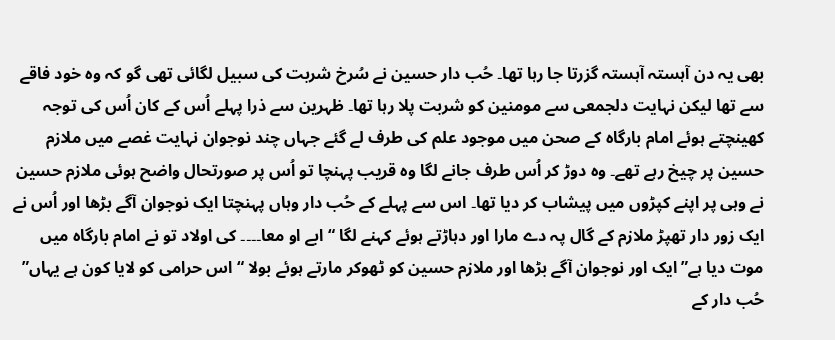بھی یہ دن آہستہ آہستہ گزرتا جا رہا تھا۔ حُب دار حسین نے سُرخ شربت کی سبیل لگائی تھی گو کہ وہ خود فاقے سے تھا لیکن نہایت دلجمعی سے مومنین کو شربت پلا رہا تھا۔ ظہرین سے ذرا پہلے اُس کے کان اُس کی توجہ کھینچتے ہوئے امام بارگاہ کے صحن میں موجود علم کی طرف لے گئے جہاں چند نوجوان نہایت غصے میں ملازم حسین پر چیخ رہے تھے۔ وہ دوڑ کر اُس طرف جانے لگا وہ قریب پہنچا تو اُس پر صورتحال واضح ہوئی ملازم حسین نے وہی پر اپنے کپڑوں میں پیشاب کر دیا تھا۔ اس سے پہلے کے حُب دار وہاں پہنچتا ایک نوجوان آگے بڑھا اور اُس نے ایک زور دار تھپڑ ملازم کے گال پہ دے مارا اور دہاڑتے ہوئے کہنے لگا “ ابے او معا۔۔۔۔ کی اولاد تو نے امام بارگاہ میں موت دیا ہے” ایک اور نوجوان آگے بڑھا اور ملازم حسین کو ٹھوکر مارتے ہوئے بولا “اس حرامی کو لایا کون ہے یہاں” حُب دار کے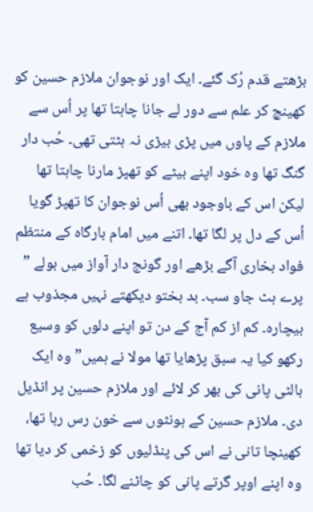بڑھتے قدم رُک گئے۔ ایک اور نوجوان ملازم حسین کو کھینچ کر علم سے دور لے جانا چاہتا تھا پر اُس سے ملازم کے پاوں میں پڑی بیڑی نہ ہٹتی تھی۔ حُب دار گنگ تھا وہ خود اپنے بیٹے کو تھپڑ مارنا چاہتا تھا لیکن اس کے باوجود بھی اُس نوجوان کا تھپڑ گویا اُس کے دل پر لگا تھا۔ اتنے میں امام بارگاہ کے منتظم فواد بخاری آگے بڑھے اور گونج دار آواز میں بولے ” پرے ہٹ جاو سب۔ بد بختو دیکھتے نہیں مجذوب ہے بیچارہ۔ کم از کم آج کے دن تو اپنے دلوں کو وسیع رکھو کیا یہ سبق پڑھایا تھا مولا نے ہمیں” وہ ایک بالٹی پانی کی بھر کر لائے اور ملازم حسین پر انڈیل دی۔ ملازم حسین کے ہونٹوں سے خون رس رہا تھا، کھینچا تانی نے اس کی پنڈلیوں کو زخمی کر دیا تھا وہ اپنے اوپر گرتے پانی کو چاٹنے لگا۔ حُب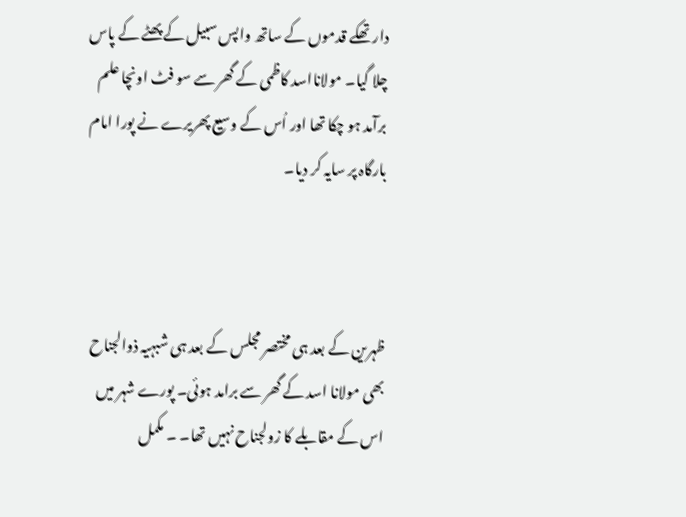دار تھکے قدموں کے ساتھ واپس سبیل کے پھٹے کے پاس چلا گیا۔ مولانااسد کاظمی کے گھر سے سو فٹ اونچا علم برآمد ہو چکا تھا اور اُس کے وسیع پھریرے نے پورا امام بارگاہ پر سایہ کر دیا۔



ظہرین کے بعد ہی مختصر مجلس کے بعد ہی شبہیہ ذوالجناح بھی مولانا اسد کے گھر سے برامد ہوئی۔ پورے شہر میں اس کے مقابلے کا زولجناح نہیں تھا۔ ۔ مکمل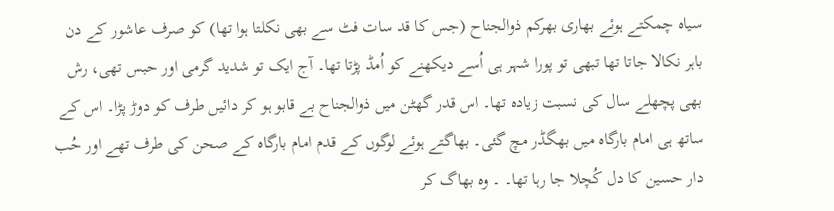سیاہ چمکتے ہوئے بھاری بھرکم ذوالجناح (جس کا قد سات فٹ سے بھی نکلتا ہوا تھا) کو صرف عاشور کے دن باہر نکالا جاتا تھا تبھی تو پورا شہر ہی اُسے دیکھنے کو اُمڈ پڑتا تھا۔ آج ایک تو شدید گرمی اور حبس تھی، رش بھی پچھلے سال کی نسبت زیادہ تھا۔ اس قدر گھٹن میں ذوالجناح بے قابو ہو کر دائیں طرف کو دوڑ پڑا۔ اس کے ساتھ ہی امام بارگاہ میں بھگڈر مچ گئی۔ بھاگتے ہوئے لوگوں کے قدم امام بارگاہ کے صحن کی طرف تھے اور حُب دار حسین کا دل کُچلا جا رہا تھا۔ ۔ وہ بھاگ کر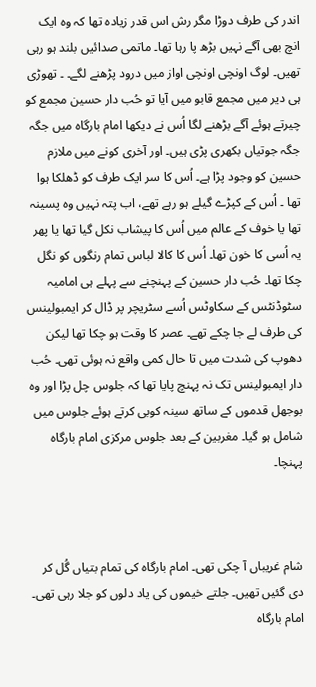اندر کی طرف دوڑا مگر رش اس قدر زیادہ تھا کہ وہ ایک انچ بھی آگے نہیں بڑھ پا رہا تھا۔ ماتمی صدائیں بلند ہو رہی تھیں۔ لوگ اونچی اونچی اواز میں درود پڑھنے لگے۔ ۔ تھوڑی ہی دیر میں مجمع قابو میں آیا تو حُب دار حسین مجمع کو چیرتے ہوئے آگے بڑھنے لگا اُس نے دیکھا امام بارگاہ میں جگہ جگہ جوتیاں بکھری پڑی ہیں۔ اور آخری کونے میں ملازم حسین کو وجود پڑا ہے۔ اُس کا سر ایک طرف کو ڈھلکا ہوا تھا ۔ اُس کے کپڑے گیلے ہو رہے تھے، اب پتہ نہیں وہ پسینہ تھا یا خوف کے عالم میں اُس کا پیشاب نکل گیا تھا یا پھر یہ اُسی کا خون تھا۔ اُس کا کالا لباس تمام رنگوں کو نگل چکا تھا۔ حُب دار حسین کے پہنچنے سے پہلے ہی امامیہ سٹوڈنٹس کے سکاوٹس اُسے سٹریچر پر ڈال کر ایمبولینس کی طرف لے جا چکے تھے۔ عصر کا وقت ہو چکا تھا لیکن دھوپ کی شدت میں تا حال کمی واقع نہ ہوئی تھی۔ حُب دار ایمبولینس تک نہ پہنچ پایا تھا کہ جلوس چل پڑا اور وہ بوجھل قدموں کے ساتھ سینہ کوبی کرتے ہوئے جلوس میں شامل ہو گیا۔ مغربین کے بعد جلوس مرکزی امام بارگاہ پہنچا۔



شام غریباں آ چکی تھی۔ امام بارگاہ کی تمام بتیاں گُل کر دی گئیں تھیں۔ جلتے خیموں کی یاد دلوں کو جلا رہی تھی۔ امام بارگاہ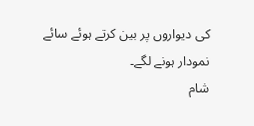کی دیواروں پر بین کرتے ہوئے سائے نمودار ہونے لگے۔
شام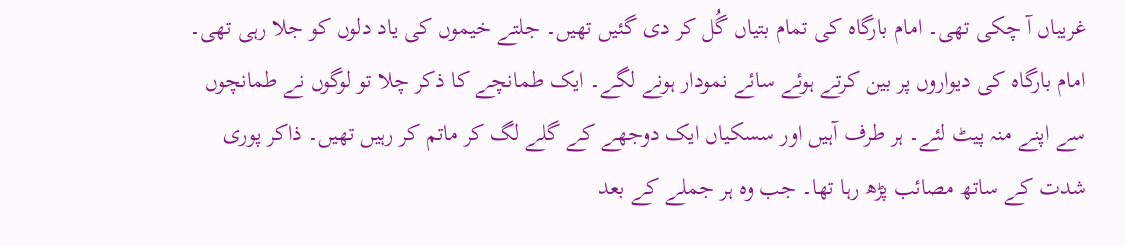غریباں آ چکی تھی۔ امام بارگاہ کی تمام بتیاں گُل کر دی گئیں تھیں۔ جلتے خیموں کی یاد دلوں کو جلا رہی تھی۔ امام بارگاہ کی دیواروں پر بین کرتے ہوئے سائے نمودار ہونے لگے۔ ایک طمانچے کا ذکر چلا تو لوگوں نے طمانچوں سے اپنے منہ پیٹ لئے۔ ہر طرف آہیں اور سسکیاں ایک دوجھے کے گلے لگ کر ماتم کر رہیں تھیں۔ ذاکر پوری شدت کے ساتھ مصائب پڑھ رہا تھا۔ جب وہ ہر جملے کے بعد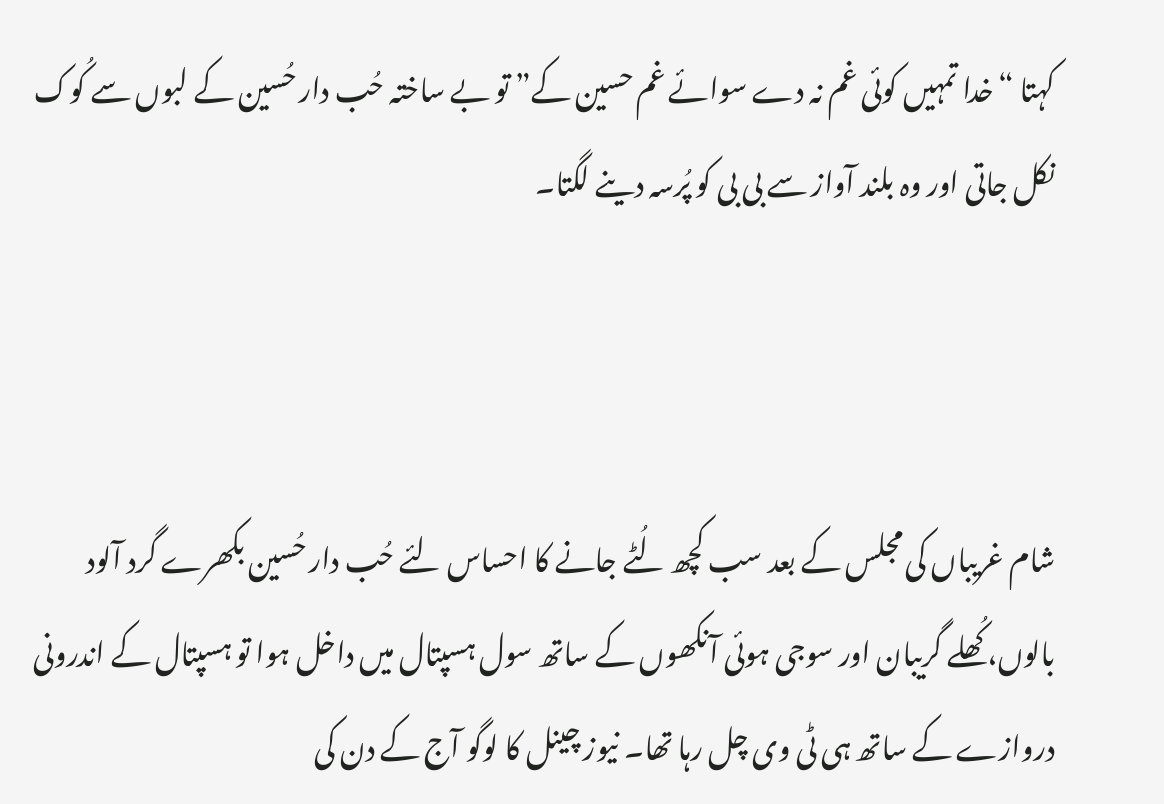کہتا “خدا تمہیں کوئی غم نہ دے سوائے غم حسین کے” تو بے ساختہ حُب دار حُسین کے لبوں سے کُوک نکل جاتی اور وہ بلند آواز سے بی بی کو پُرسہ دینے لگتا۔



شام غریباں کی مجلس کے بعد سب کچھ لُٹے جانے کا احساس لئے حُب دار حُسین بکھرے گرد آلود بالوں، کُھلے گریبان اور سوجی ہوئی آنکھوں کے ساتھ سول ہسپتال میں داخل ہوا تو ہسپتال کے اندرونی دروازے کے ساتھ ہی ٹی وی چل رہا تھا۔ نیوز چینل کا لوگو آج کے دن کی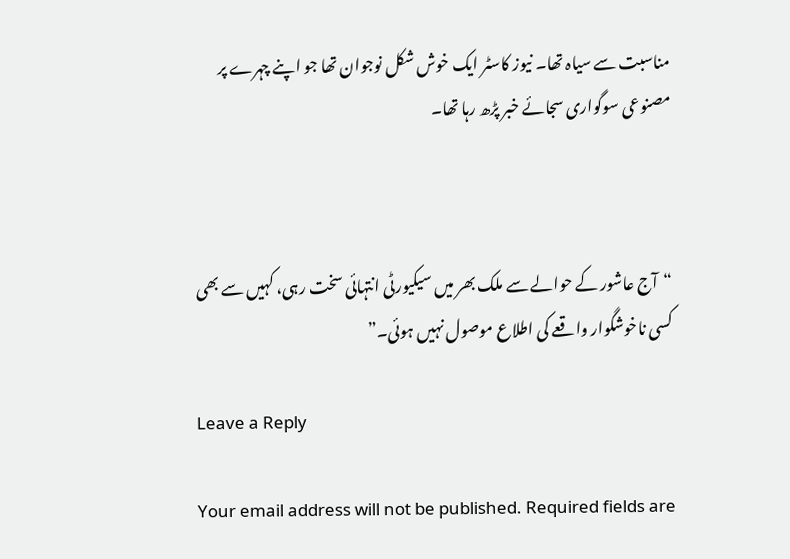مناسبت سے سیاہ تھا۔ نیوز کاسٹر ایک خوش شکل نوجوان تھا جو اپنے چہرے پر مصنوعی سوگواری سجائے خبر پڑھ رہا تھا۔



“آج عاشور کے حوالے سے ملک بھر میں سیکیورٹی انتہائی سخت رہی، کہیں سے بھی کسی ناخوشگوار واقعے کی اطلاع موصول نہیں ہوئی۔”

Leave a Reply

Your email address will not be published. Required fields are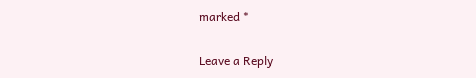marked *

Leave a Reply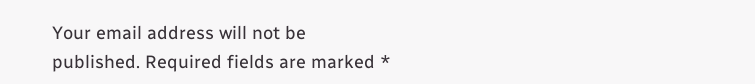Your email address will not be published. Required fields are marked *